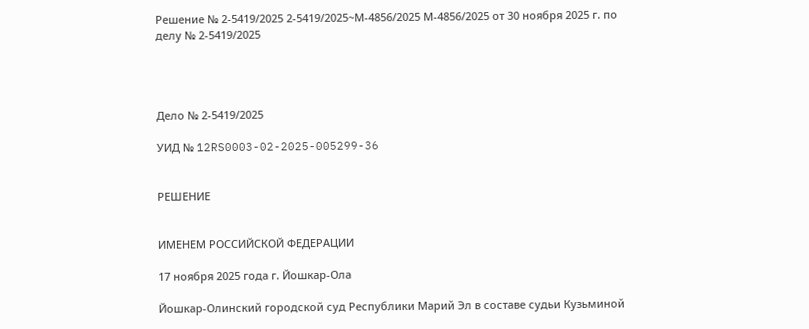Решение № 2-5419/2025 2-5419/2025~М-4856/2025 М-4856/2025 от 30 ноября 2025 г. по делу № 2-5419/2025




Дело № 2-5419/2025

УИД № 12RS0003-02-2025-005299-36


РЕШЕНИЕ


ИМЕНЕМ РОССИЙСКОЙ ФЕДЕРАЦИИ

17 ноября 2025 года г. Йошкар-Ола

Йошкар-Олинский городской суд Республики Марий Эл в составе судьи Кузьминой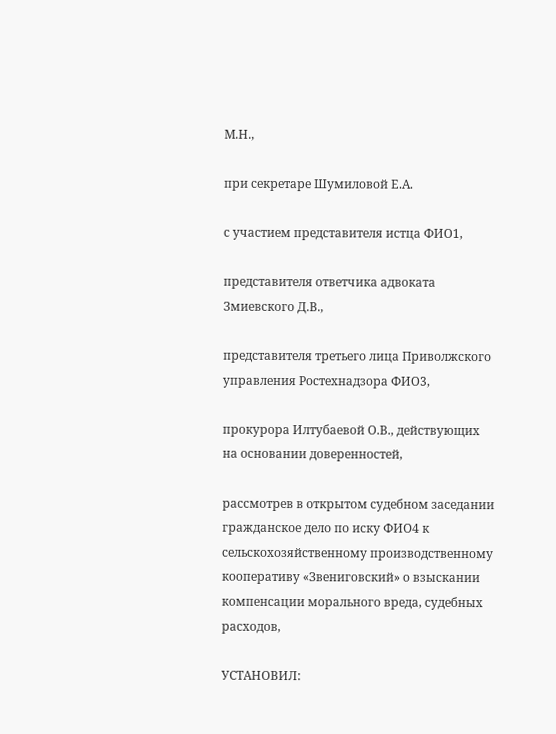М.Н.,

при секретаре Шумиловой Е.А.

с участием представителя истца ФИО1,

представителя ответчика адвоката Змиевского Д.В.,

представителя третьего лица Приволжского управления Ростехнадзора ФИО3,

прокурора Илтубаевой О.В., действующих на основании доверенностей,

рассмотрев в открытом судебном заседании гражданское дело по иску ФИО4 к сельскохозяйственному производственному кооперативу «Звениговский» о взыскании компенсации морального вреда, судебных расходов,

УСТАНОВИЛ: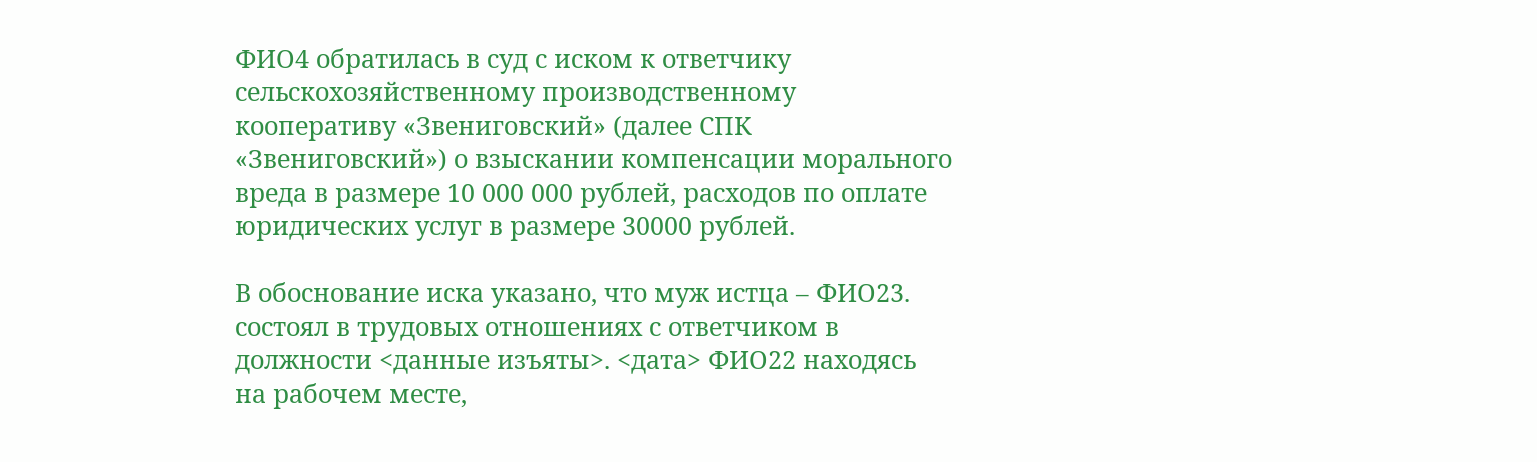ФИО4 обратилась в суд с иском к ответчику сельскохозяйственному производственному кооперативу «Звениговский» (далее СПК «Звениговский») о взыскании компенсации морального вреда в размере 10 000 000 рублей, расходов по оплате юридических услуг в размере 30000 рублей.

В обоснование иска указано, что муж истца – ФИО23. состоял в трудовых отношениях с ответчиком в должности <данные изъяты>. <дата> ФИО22 находясь на рабочем месте,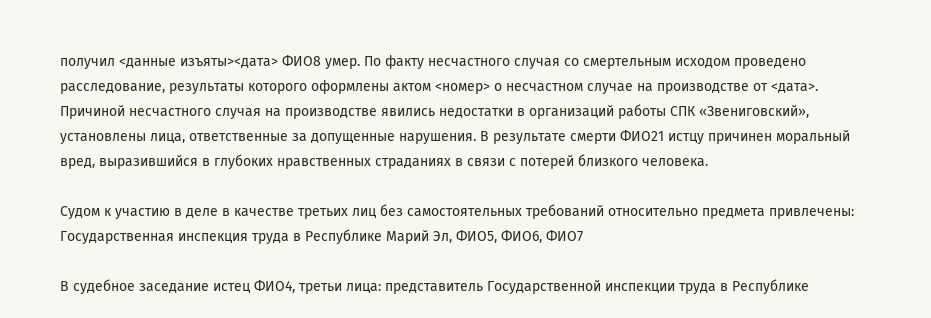получил <данные изъяты><дата> ФИО8 умер. По факту несчастного случая со смертельным исходом проведено расследование, результаты которого оформлены актом <номер> о несчастном случае на производстве от <дата>. Причиной несчастного случая на производстве явились недостатки в организаций работы СПК «Звениговский», установлены лица, ответственные за допущенные нарушения. В результате смерти ФИО21 истцу причинен моральный вред, выразившийся в глубоких нравственных страданиях в связи с потерей близкого человека.

Судом к участию в деле в качестве третьих лиц без самостоятельных требований относительно предмета привлечены: Государственная инспекция труда в Республике Марий Эл, ФИО5, ФИО6, ФИО7

В судебное заседание истец ФИО4, третьи лица: представитель Государственной инспекции труда в Республике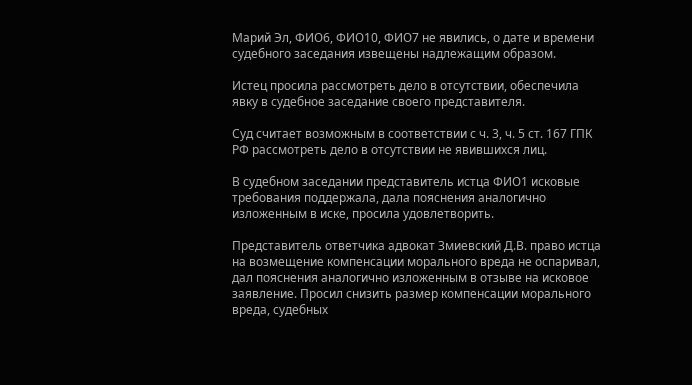Марий Эл, ФИО6, ФИО10, ФИО7 не явились, о дате и времени судебного заседания извещены надлежащим образом.

Истец просила рассмотреть дело в отсутствии, обеспечила явку в судебное заседание своего представителя.

Суд считает возможным в соответствии с ч. 3, ч. 5 ст. 167 ГПК РФ рассмотреть дело в отсутствии не явившихся лиц.

В судебном заседании представитель истца ФИО1 исковые требования поддержала, дала пояснения аналогично изложенным в иске, просила удовлетворить.

Представитель ответчика адвокат Змиевский Д.В. право истца на возмещение компенсации морального вреда не оспаривал, дал пояснения аналогично изложенным в отзыве на исковое заявление. Просил снизить размер компенсации морального вреда, судебных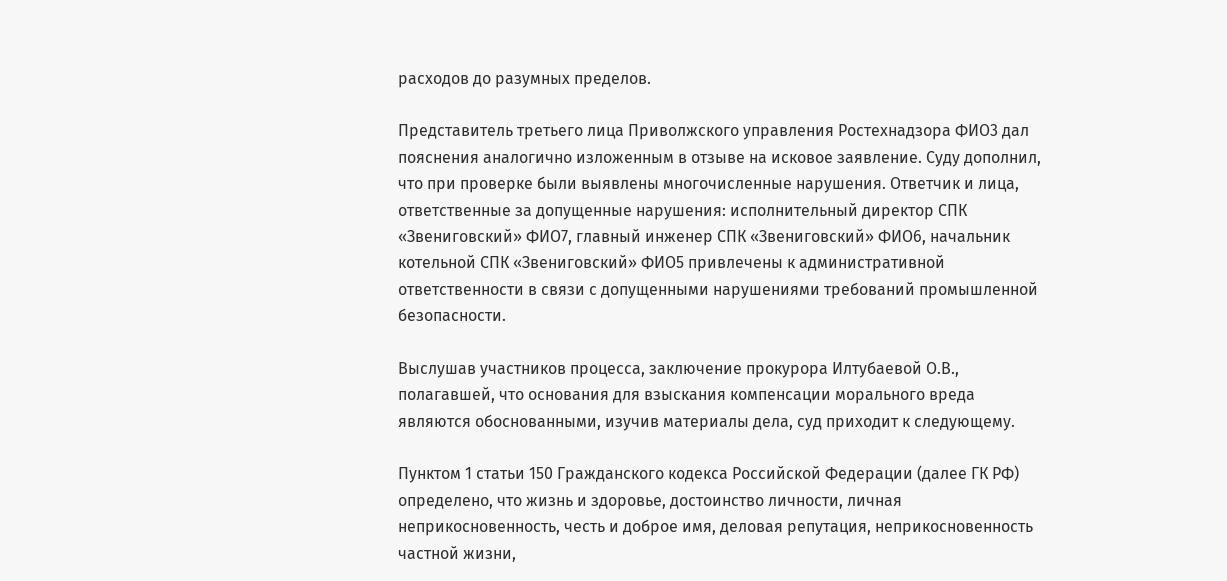расходов до разумных пределов.

Представитель третьего лица Приволжского управления Ростехнадзора ФИО3 дал пояснения аналогично изложенным в отзыве на исковое заявление. Суду дополнил, что при проверке были выявлены многочисленные нарушения. Ответчик и лица, ответственные за допущенные нарушения: исполнительный директор СПК «Звениговский» ФИО7, главный инженер СПК «Звениговский» ФИО6, начальник котельной СПК «Звениговский» ФИО5 привлечены к административной ответственности в связи с допущенными нарушениями требований промышленной безопасности.

Выслушав участников процесса, заключение прокурора Илтубаевой О.В., полагавшей, что основания для взыскания компенсации морального вреда являются обоснованными, изучив материалы дела, суд приходит к следующему.

Пунктом 1 статьи 150 Гражданского кодекса Российской Федерации (далее ГК РФ) определено, что жизнь и здоровье, достоинство личности, личная неприкосновенность, честь и доброе имя, деловая репутация, неприкосновенность частной жизни,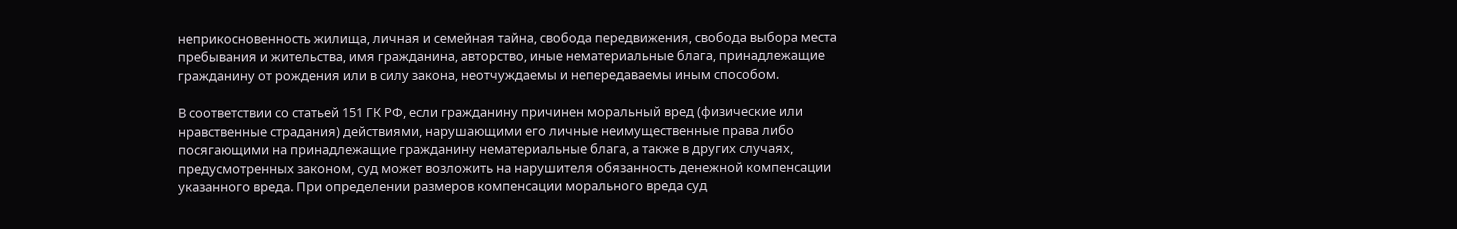неприкосновенность жилища, личная и семейная тайна, свобода передвижения, свобода выбора места пребывания и жительства, имя гражданина, авторство, иные нематериальные блага, принадлежащие гражданину от рождения или в силу закона, неотчуждаемы и непередаваемы иным способом.

В соответствии со статьей 151 ГК РФ, если гражданину причинен моральный вред (физические или нравственные страдания) действиями, нарушающими его личные неимущественные права либо посягающими на принадлежащие гражданину нематериальные блага, а также в других случаях, предусмотренных законом, суд может возложить на нарушителя обязанность денежной компенсации указанного вреда. При определении размеров компенсации морального вреда суд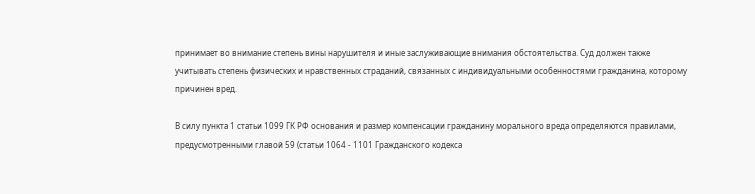принимает во внимание степень вины нарушителя и иные заслуживающие внимания обстоятельства. Суд должен также учитывать степень физических и нравственных страданий, связанных с индивидуальными особенностями гражданина, которому причинен вред.

В силу пункта 1 статьи 1099 ГК РФ основания и размер компенсации гражданину морального вреда определяются правилами, предусмотренными главой 59 (статьи 1064 - 1101 Гражданского кодекса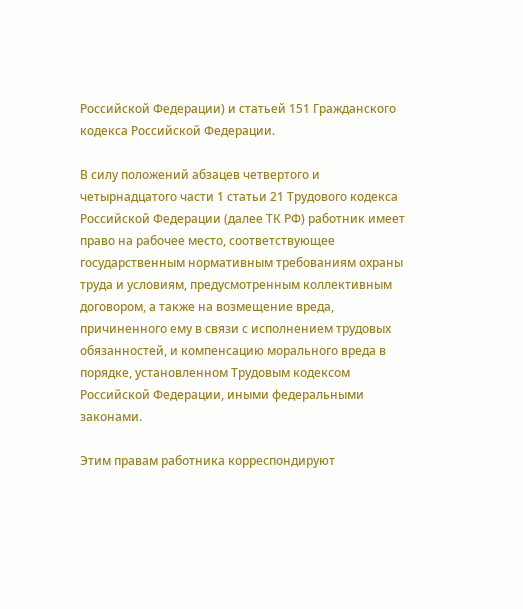Российской Федерации) и статьей 151 Гражданского кодекса Российской Федерации.

В силу положений абзацев четвертого и четырнадцатого части 1 статьи 21 Трудового кодекса Российской Федерации (далее ТК РФ) работник имеет право на рабочее место, соответствующее государственным нормативным требованиям охраны труда и условиям, предусмотренным коллективным договором, а также на возмещение вреда, причиненного ему в связи с исполнением трудовых обязанностей, и компенсацию морального вреда в порядке, установленном Трудовым кодексом Российской Федерации, иными федеральными законами.

Этим правам работника корреспондируют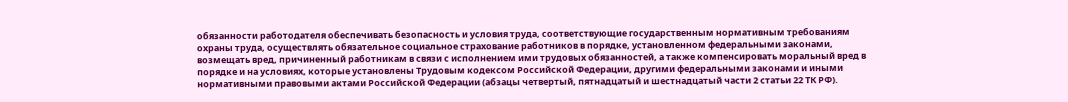обязанности работодателя обеспечивать безопасность и условия труда, соответствующие государственным нормативным требованиям охраны труда, осуществлять обязательное социальное страхование работников в порядке, установленном федеральными законами, возмещать вред, причиненный работникам в связи с исполнением ими трудовых обязанностей, а также компенсировать моральный вред в порядке и на условиях, которые установлены Трудовым кодексом Российской Федерации, другими федеральными законами и иными нормативными правовыми актами Российской Федерации (абзацы четвертый, пятнадцатый и шестнадцатый части 2 статьи 22 ТК РФ).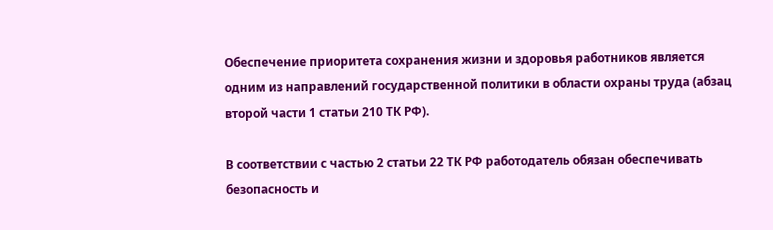Обеспечение приоритета сохранения жизни и здоровья работников является одним из направлений государственной политики в области охраны труда (абзац второй части 1 статьи 210 ТК РФ).

В соответствии с частью 2 статьи 22 ТК РФ работодатель обязан обеспечивать безопасность и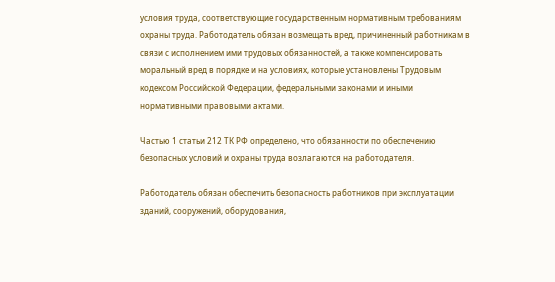условия труда, соответствующие государственным нормативным требованиям охраны труда. Работодатель обязан возмещать вред, причиненный работникам в связи с исполнением ими трудовых обязанностей, а также компенсировать моральный вред в порядке и на условиях, которые установлены Трудовым кодексом Российской Федерации, федеральными законами и иными нормативными правовыми актами.

Частью 1 статьи 212 ТК РФ определено, что обязанности по обеспечению безопасных условий и охраны труда возлагаются на работодателя.

Работодатель обязан обеспечить безопасность работников при эксплуатации зданий, сооружений, оборудования,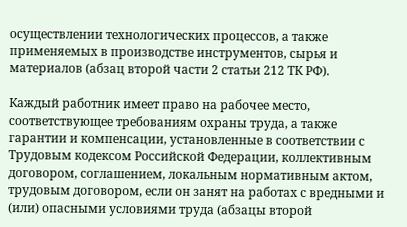осуществлении технологических процессов, а также применяемых в производстве инструментов, сырья и материалов (абзац второй части 2 статьи 212 ТК РФ).

Каждый работник имеет право на рабочее место, соответствующее требованиям охраны труда, а также гарантии и компенсации, установленные в соответствии с Трудовым кодексом Российской Федерации, коллективным договором, соглашением, локальным нормативным актом, трудовым договором, если он занят на работах с вредными и (или) опасными условиями труда (абзацы второй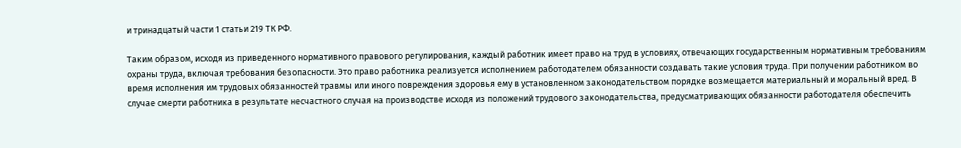и тринадцатый части 1 статьи 219 ТК РФ.

Таким образом, исходя из приведенного нормативного правового регулирования, каждый работник имеет право на труд в условиях, отвечающих государственным нормативным требованиям охраны труда, включая требования безопасности. Это право работника реализуется исполнением работодателем обязанности создавать такие условия труда. При получении работником во время исполнения им трудовых обязанностей травмы или иного повреждения здоровья ему в установленном законодательством порядке возмещается материальный и моральный вред. В случае смерти работника в результате несчастного случая на производстве исходя из положений трудового законодательства, предусматривающих обязанности работодателя обеспечить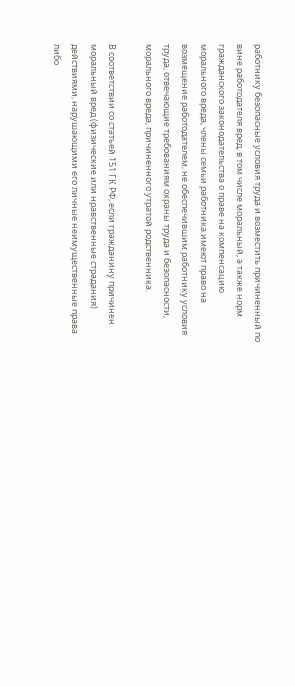работнику безопасные условия труда и возместить причиненный по вине работодателя вред, в том числе моральный, а также норм гражданского законодательства о праве на компенсацию морального вреда, члены семьи работника имеют право на возмещение работодателем, не обеспечившим работнику условия труда, отвечающие требованиям охраны труда и безопасности, морального вреда, причиненного утратой родственника.

В соответствии со статьей 151 ГК РФ, если гражданину причинен моральный вред (физические или нравственные страдания) действиями, нарушающими его личные неимущественные права либо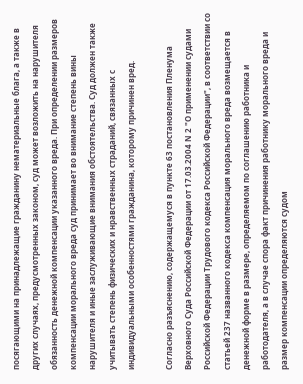посягающими на принадлежащие гражданину нематериальные блага, а также в других случаях, предусмотренных законом, суд может возложить на нарушителя обязанность денежной компенсации указанного вреда. При определении размеров компенсации морального вреда суд принимает во внимание степень вины нарушителя и иные заслуживающие внимания обстоятельства. Суд должен также учитывать степень физических и нравственных страданий, связанных с индивидуальными особенностями гражданина, которому причинен вред.

Согласно разъяснению, содержащемуся в пункте 63 постановления Пленума Верховного Суда Российской Федерации от 17.03.2004 N 2 "О применении судами Российской Федерации Трудового кодекса Российской Федерации", в соответствии со статьей 237 названного кодекса компенсация морального вреда возмещается в денежной форме в размере, определяемом по соглашению работника и работодателя, а в случае спора факт причинения работнику морального вреда и размер компенсации определяются судом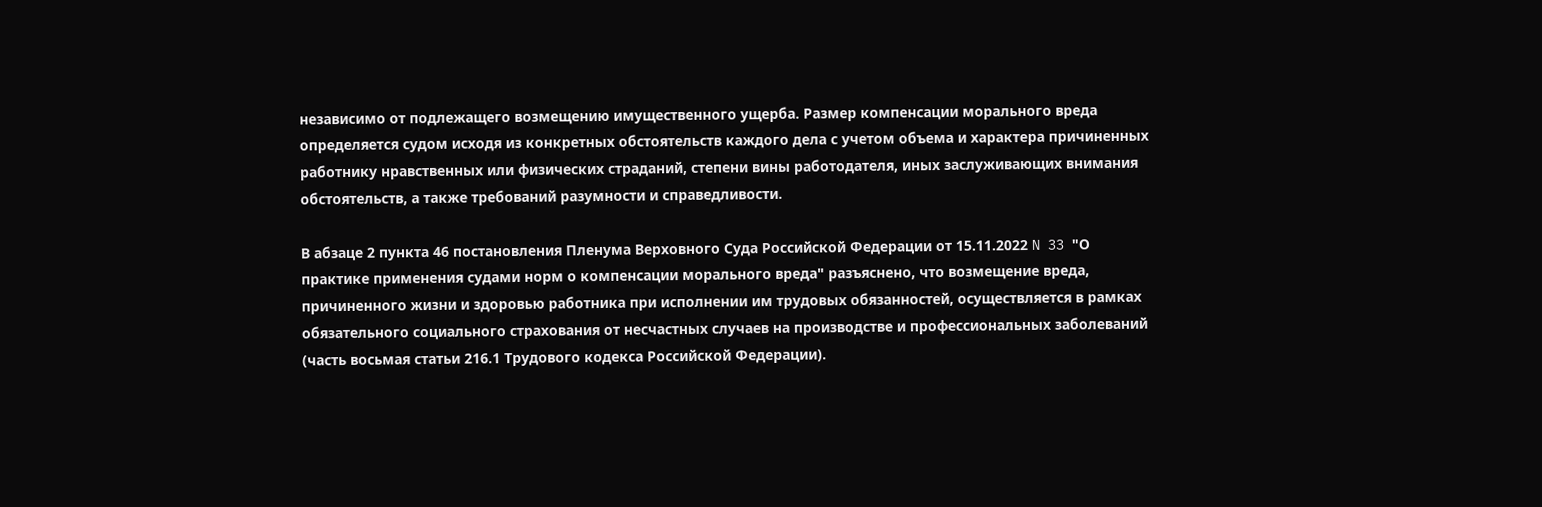независимо от подлежащего возмещению имущественного ущерба. Размер компенсации морального вреда определяется судом исходя из конкретных обстоятельств каждого дела с учетом объема и характера причиненных работнику нравственных или физических страданий, степени вины работодателя, иных заслуживающих внимания обстоятельств, а также требований разумности и справедливости.

В абзаце 2 пункта 46 постановления Пленума Верховного Суда Российской Федерации от 15.11.2022 N 33 "О практике применения судами норм о компенсации морального вреда" разъяснено, что возмещение вреда, причиненного жизни и здоровью работника при исполнении им трудовых обязанностей, осуществляется в рамках обязательного социального страхования от несчастных случаев на производстве и профессиональных заболеваний (часть восьмая статьи 216.1 Трудового кодекса Российской Федерации).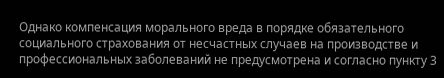Однако компенсация морального вреда в порядке обязательного социального страхования от несчастных случаев на производстве и профессиональных заболеваний не предусмотрена и согласно пункту 3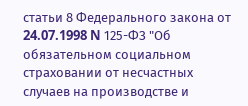статьи 8 Федерального закона от 24.07.1998 N 125-ФЗ "Об обязательном социальном страховании от несчастных случаев на производстве и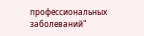профессиональных заболеваний"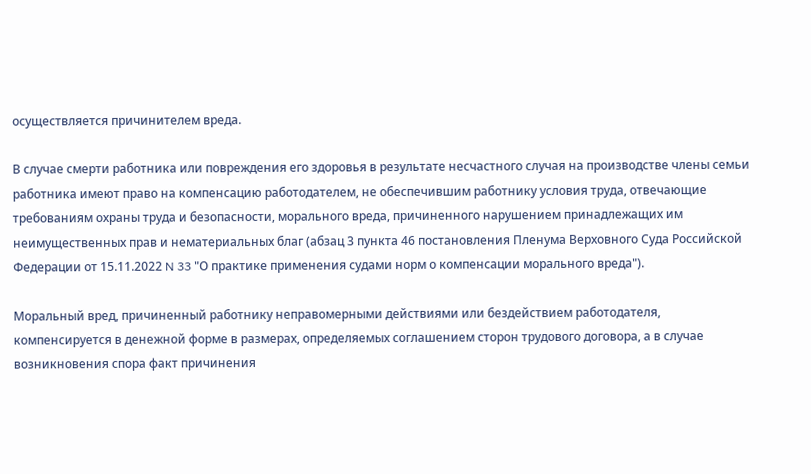осуществляется причинителем вреда.

В случае смерти работника или повреждения его здоровья в результате несчастного случая на производстве члены семьи работника имеют право на компенсацию работодателем, не обеспечившим работнику условия труда, отвечающие требованиям охраны труда и безопасности, морального вреда, причиненного нарушением принадлежащих им неимущественных прав и нематериальных благ (абзац 3 пункта 46 постановления Пленума Верховного Суда Российской Федерации от 15.11.2022 N 33 "О практике применения судами норм о компенсации морального вреда").

Моральный вред, причиненный работнику неправомерными действиями или бездействием работодателя, компенсируется в денежной форме в размерах, определяемых соглашением сторон трудового договора, а в случае возникновения спора факт причинения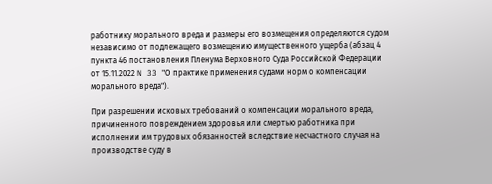работнику морального вреда и размеры его возмещения определяются судом независимо от подлежащего возмещению имущественного ущерба (абзац 4 пункта 46 постановления Пленума Верховного Суда Российской Федерации от 15.11.2022 N 33 "О практике применения судами норм о компенсации морального вреда").

При разрешении исковых требований о компенсации морального вреда, причиненного повреждением здоровья или смертью работника при исполнении им трудовых обязанностей вследствие несчастного случая на производстве суду в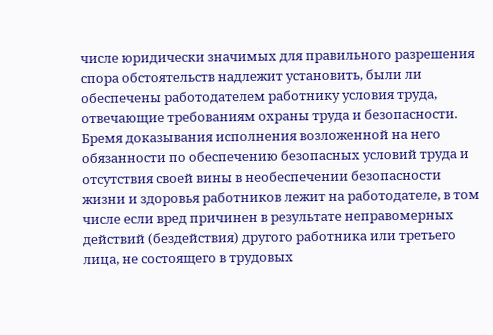числе юридически значимых для правильного разрешения спора обстоятельств надлежит установить, были ли обеспечены работодателем работнику условия труда, отвечающие требованиям охраны труда и безопасности. Бремя доказывания исполнения возложенной на него обязанности по обеспечению безопасных условий труда и отсутствия своей вины в необеспечении безопасности жизни и здоровья работников лежит на работодателе, в том числе если вред причинен в результате неправомерных действий (бездействия) другого работника или третьего лица, не состоящего в трудовых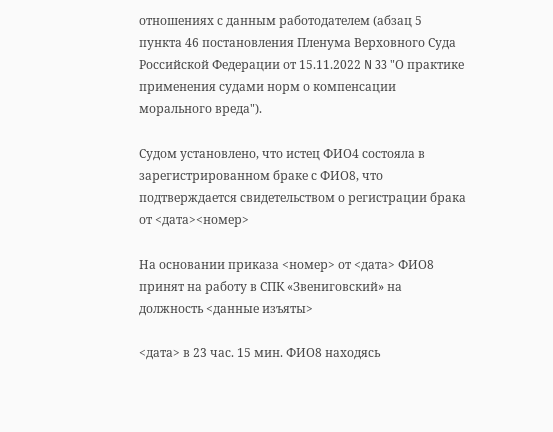отношениях с данным работодателем (абзац 5 пункта 46 постановления Пленума Верховного Суда Российской Федерации от 15.11.2022 N 33 "О практике применения судами норм о компенсации морального вреда").

Судом установлено, что истец ФИО4 состояла в зарегистрированном браке с ФИО8, что подтверждается свидетельством о регистрации брака от <дата><номер>

На основании приказа <номер> от <дата> ФИО8 принят на работу в СПК «Звениговский» на должность <данные изъяты>

<дата> в 23 час. 15 мин. ФИО8 находясь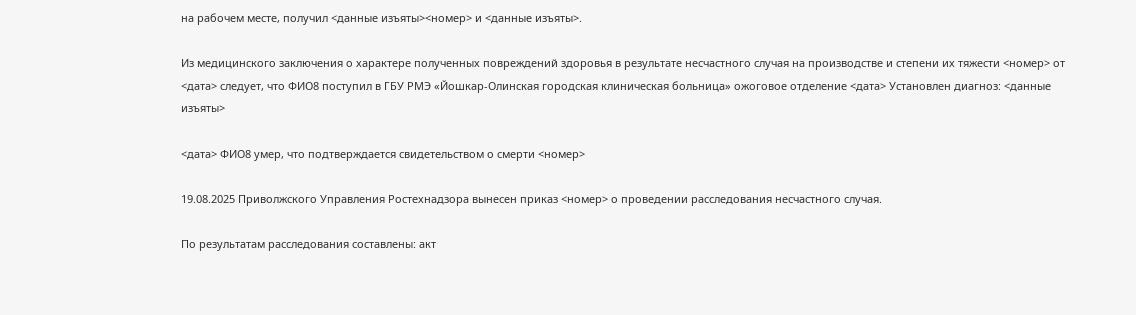на рабочем месте, получил <данные изъяты><номер> и <данные изъяты>.

Из медицинского заключения о характере полученных повреждений здоровья в результате несчастного случая на производстве и степени их тяжести <номер> от <дата> следует, что ФИО8 поступил в ГБУ РМЭ «Йошкар-Олинская городская клиническая больница» ожоговое отделение <дата> Установлен диагноз: <данные изъяты>

<дата> ФИО8 умер, что подтверждается свидетельством о смерти <номер>

19.08.2025 Приволжского Управления Ростехнадзора вынесен приказ <номер> о проведении расследования несчастного случая.

По результатам расследования составлены: акт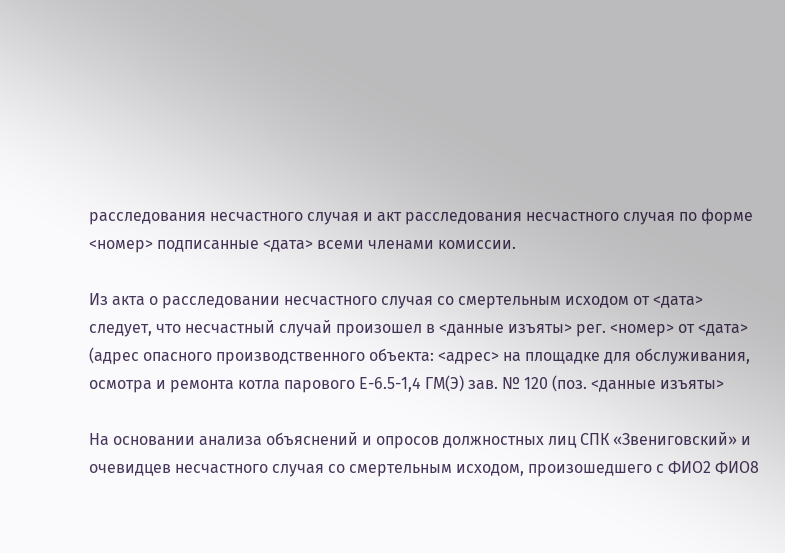расследования несчастного случая и акт расследования несчастного случая по форме <номер> подписанные <дата> всеми членами комиссии.

Из акта о расследовании несчастного случая со смертельным исходом от <дата> следует, что несчастный случай произошел в <данные изъяты> рег. <номер> от <дата> (адрес опасного производственного объекта: <адрес> на площадке для обслуживания, осмотра и ремонта котла парового Е-6.5-1,4 ГМ(Э) зав. № 120 (поз. <данные изъяты>

На основании анализа объяснений и опросов должностных лиц СПК «Звениговский» и очевидцев несчастного случая со смертельным исходом, произошедшего с ФИО2 ФИО8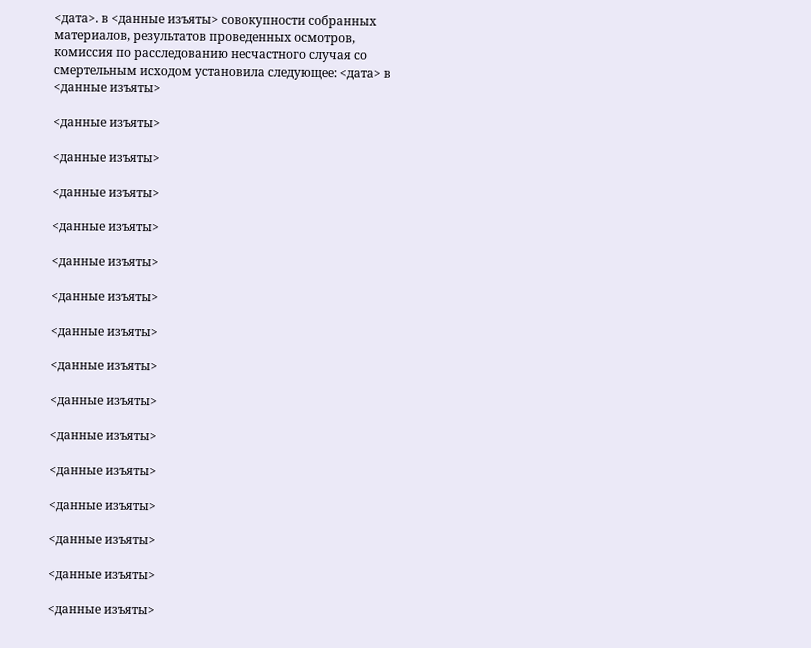<дата>. в <данные изъяты> совокупности собранных материалов, результатов проведенных осмотров, комиссия по расследованию несчастного случая со смертельным исходом установила следующее: <дата> в <данные изъяты>

<данные изъяты>

<данные изъяты>

<данные изъяты>

<данные изъяты>

<данные изъяты>

<данные изъяты>

<данные изъяты>

<данные изъяты>

<данные изъяты>

<данные изъяты>

<данные изъяты>

<данные изъяты>

<данные изъяты>

<данные изъяты>

<данные изъяты>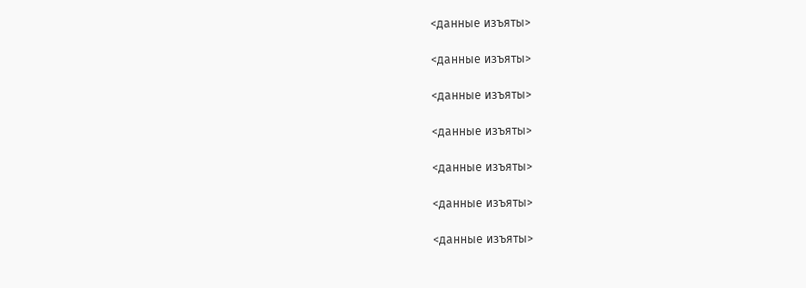<данные изъяты>

<данные изъяты>

<данные изъяты>

<данные изъяты>

<данные изъяты>

<данные изъяты>

<данные изъяты>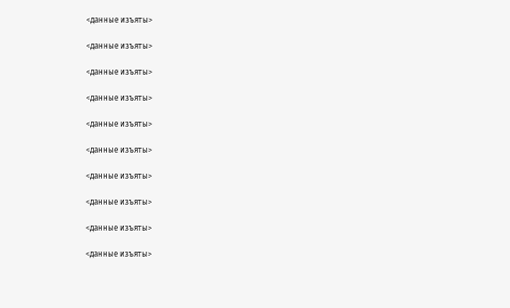<данные изъяты>

<данные изъяты>

<данные изъяты>

<данные изъяты>

<данные изъяты>

<данные изъяты>

<данные изъяты>

<данные изъяты>

<данные изъяты>

<данные изъяты>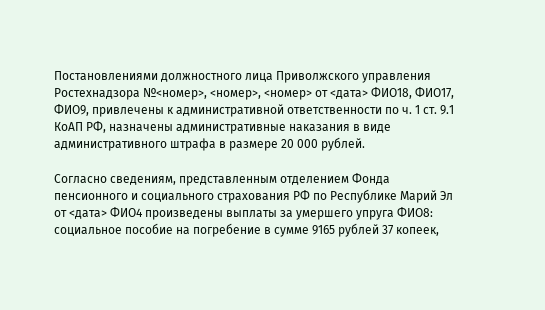Постановлениями должностного лица Приволжского управления Ростехнадзора №<номер>, <номер>, <номер> от <дата> ФИО18, ФИО17, ФИО9, привлечены к административной ответственности по ч. 1 ст. 9.1 КоАП РФ, назначены административные наказания в виде административного штрафа в размере 20 000 рублей.

Согласно сведениям, представленным отделением Фонда пенсионного и социального страхования РФ по Республике Марий Эл от <дата> ФИО4 произведены выплаты за умершего упруга ФИО8: социальное пособие на погребение в сумме 9165 рублей 37 копеек,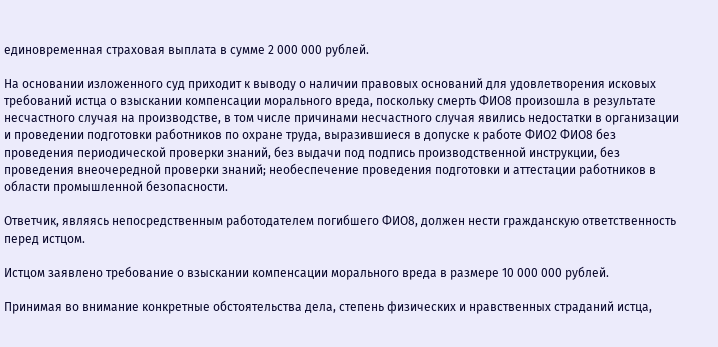единовременная страховая выплата в сумме 2 000 000 рублей.

На основании изложенного суд приходит к выводу о наличии правовых оснований для удовлетворения исковых требований истца о взыскании компенсации морального вреда, поскольку смерть ФИО8 произошла в результате несчастного случая на производстве, в том числе причинами несчастного случая явились недостатки в организации и проведении подготовки работников по охране труда, выразившиеся в допуске к работе ФИО2 ФИО8 без проведения периодической проверки знаний, без выдачи под подпись производственной инструкции, без проведения внеочередной проверки знаний; необеспечение проведения подготовки и аттестации работников в области промышленной безопасности.

Ответчик, являясь непосредственным работодателем погибшего ФИО8, должен нести гражданскую ответственность перед истцом.

Истцом заявлено требование о взыскании компенсации морального вреда в размере 10 000 000 рублей.

Принимая во внимание конкретные обстоятельства дела, степень физических и нравственных страданий истца,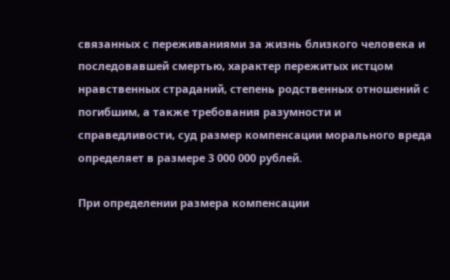связанных с переживаниями за жизнь близкого человека и последовавшей смертью, характер пережитых истцом нравственных страданий, степень родственных отношений с погибшим, а также требования разумности и справедливости, суд размер компенсации морального вреда определяет в размере 3 000 000 рублей.

При определении размера компенсации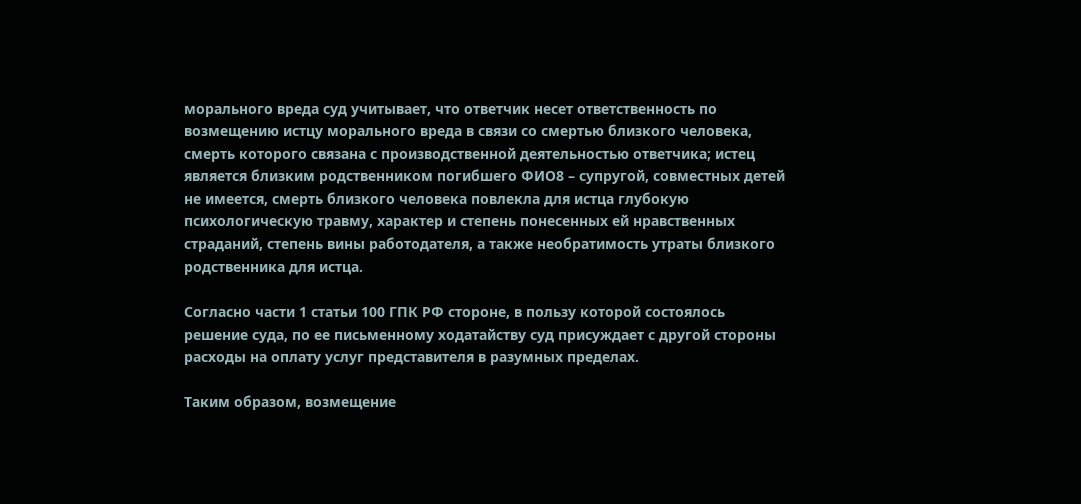морального вреда суд учитывает, что ответчик несет ответственность по возмещению истцу морального вреда в связи со смертью близкого человека, смерть которого связана с производственной деятельностью ответчика; истец является близким родственником погибшего ФИО8 – супругой, совместных детей не имеется, смерть близкого человека повлекла для истца глубокую психологическую травму, характер и степень понесенных ей нравственных страданий, степень вины работодателя, а также необратимость утраты близкого родственника для истца.

Согласно части 1 статьи 100 ГПК РФ стороне, в пользу которой состоялось решение суда, по ее письменному ходатайству суд присуждает с другой стороны расходы на оплату услуг представителя в разумных пределах.

Таким образом, возмещение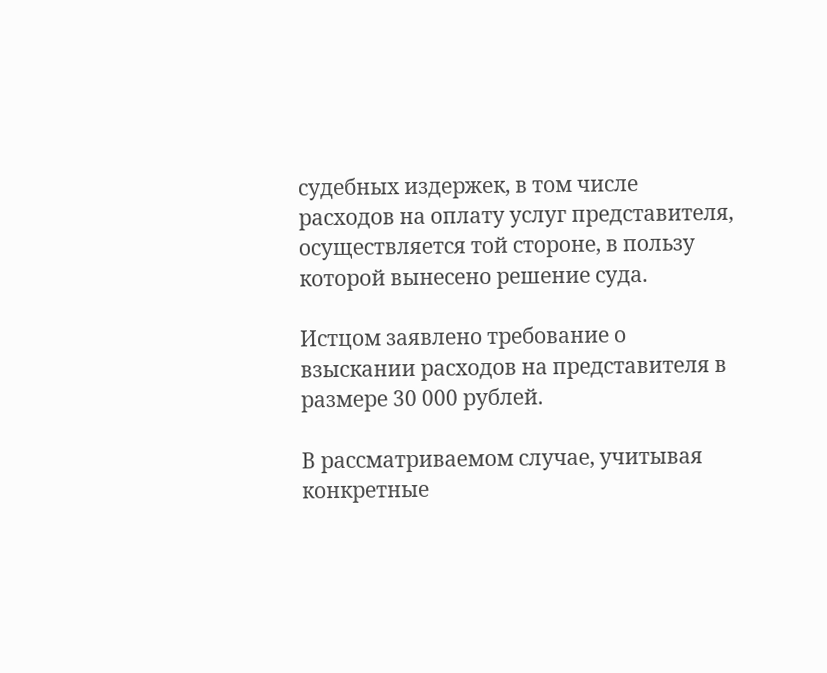судебных издержек, в том числе расходов на оплату услуг представителя, осуществляется той стороне, в пользу которой вынесено решение суда.

Истцом заявлено требование о взыскании расходов на представителя в размере 30 000 рублей.

В рассматриваемом случае, учитывая конкретные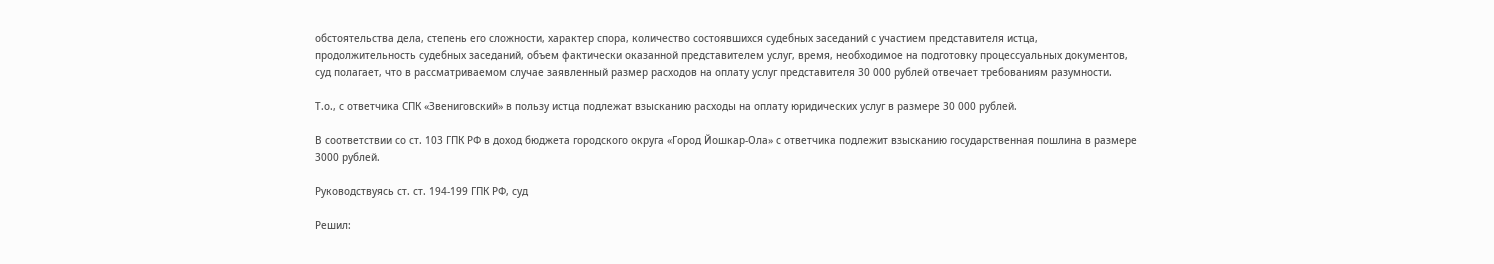обстоятельства дела, степень его сложности, характер спора, количество состоявшихся судебных заседаний с участием представителя истца, продолжительность судебных заседаний, объем фактически оказанной представителем услуг, время, необходимое на подготовку процессуальных документов, суд полагает, что в рассматриваемом случае заявленный размер расходов на оплату услуг представителя 30 000 рублей отвечает требованиям разумности.

Т.о., с ответчика СПК «Звениговский» в пользу истца подлежат взысканию расходы на оплату юридических услуг в размере 30 000 рублей.

В соответствии со ст. 103 ГПК РФ в доход бюджета городского округа «Город Йошкар-Ола» с ответчика подлежит взысканию государственная пошлина в размере 3000 рублей.

Руководствуясь ст. ст. 194-199 ГПК РФ, суд

Решил: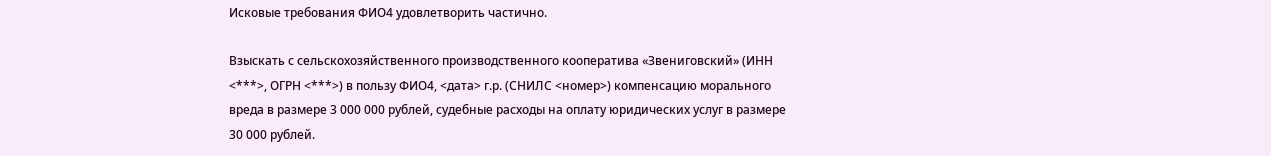Исковые требования ФИО4 удовлетворить частично.

Взыскать с сельскохозяйственного производственного кооператива «Звениговский» (ИНН <***>, ОГРН <***>) в пользу ФИО4, <дата> г.р. (СНИЛС <номер>) компенсацию морального вреда в размере 3 000 000 рублей, судебные расходы на оплату юридических услуг в размере 30 000 рублей.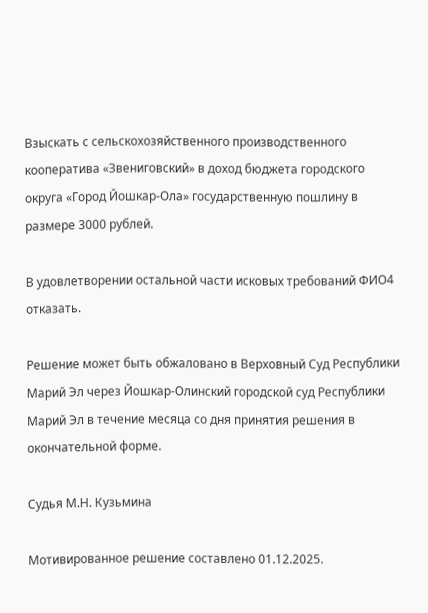Взыскать с сельскохозяйственного производственного кооператива «Звениговский» в доход бюджета городского округа «Город Йошкар-Ола» государственную пошлину в размере 3000 рублей.

В удовлетворении остальной части исковых требований ФИО4 отказать.

Решение может быть обжаловано в Верховный Суд Республики Марий Эл через Йошкар-Олинский городской суд Республики Марий Эл в течение месяца со дня принятия решения в окончательной форме.

Судья М.Н. Кузьмина

Мотивированное решение составлено 01.12.2025.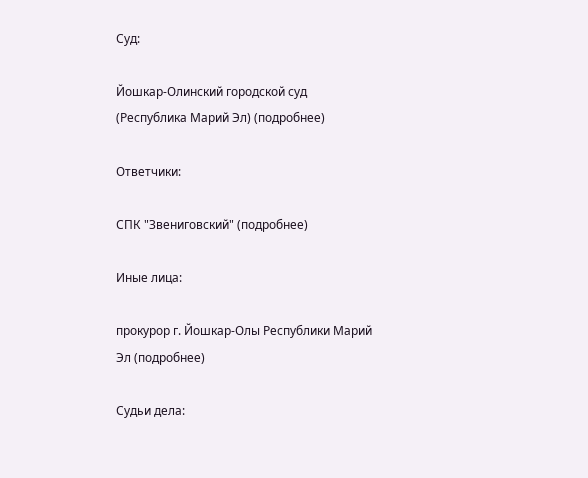Суд:

Йошкар-Олинский городской суд (Республика Марий Эл) (подробнее)

Ответчики:

СПК "Звениговский" (подробнее)

Иные лица:

прокурор г. Йошкар-Олы Республики Марий Эл (подробнее)

Судьи дела: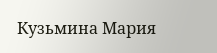Кузьмина Мария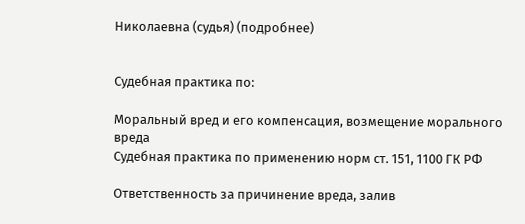Николаевна (судья) (подробнее)


Судебная практика по:

Моральный вред и его компенсация, возмещение морального вреда
Судебная практика по применению норм ст. 151, 1100 ГК РФ

Ответственность за причинение вреда, залив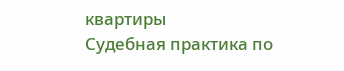квартиры
Судебная практика по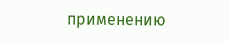применению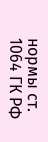нормы ст. 1064 ГК РФ